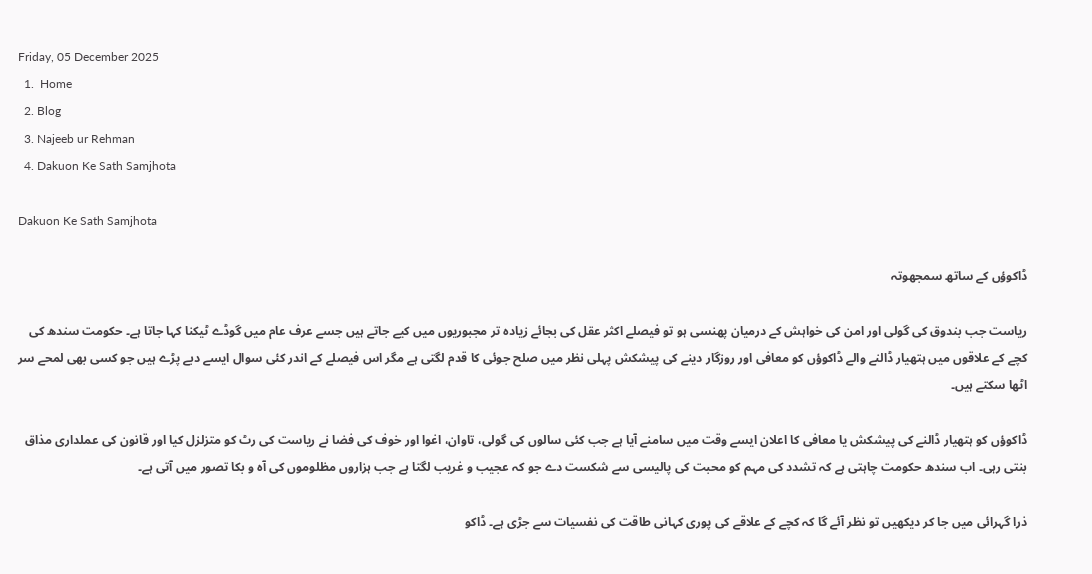Friday, 05 December 2025
  1.  Home
  2. Blog
  3. Najeeb ur Rehman
  4. Dakuon Ke Sath Samjhota

Dakuon Ke Sath Samjhota

ڈاکوؤں کے ساتھ سمجھوتہ

ریاست جب بندوق کی گولی اور امن کی خواہش کے درمیان پھنسی ہو تو فیصلے اکثر عقل کی بجائے زیادہ تر مجبوریوں میں کیے جاتے ہیں جسے عرف عام میں گوڈے ٹیکنا کہا جاتا ہے۔ حکومت سندھ کی کچے کے علاقوں میں ہتھیار ڈالنے والے ڈاکوؤں کو معافی اور روزگار دینے کی پیشکش پہلی نظر میں صلح جوئی کا قدم لگتی ہے مگر اس فیصلے کے اندر کئی سوال ایسے دبے پڑے ہیں جو کسی بھی لمحے سر اٹھا سکتے ہیں۔

ڈاکوؤں کو ہتھیار ڈالنے کی پیشکش یا معافی کا اعلان ایسے وقت میں سامنے آیا ہے جب کئی سالوں کی گولی، تاوان، اغوا اور خوف کی فضا نے ریاست کی رٹ کو متزلزل کیا اور قانون کی عملداری مذاق بنتی رہی۔ اب سندھ حکومت چاہتی ہے کہ تشدد کی مہم کو محبت کی پالیسی سے شکست دے جو کہ عجیب و غریب لگتا ہے جب ہزاروں مظلوموں کی آہ و بکا تصور میں آتی ہے۔

ذرا گہرائی میں جا کر دیکھیں تو نظر آئے گا کہ کچے کے علاقے کی پوری کہانی طاقت کی نفسیات سے جڑی ہے۔ ڈاکو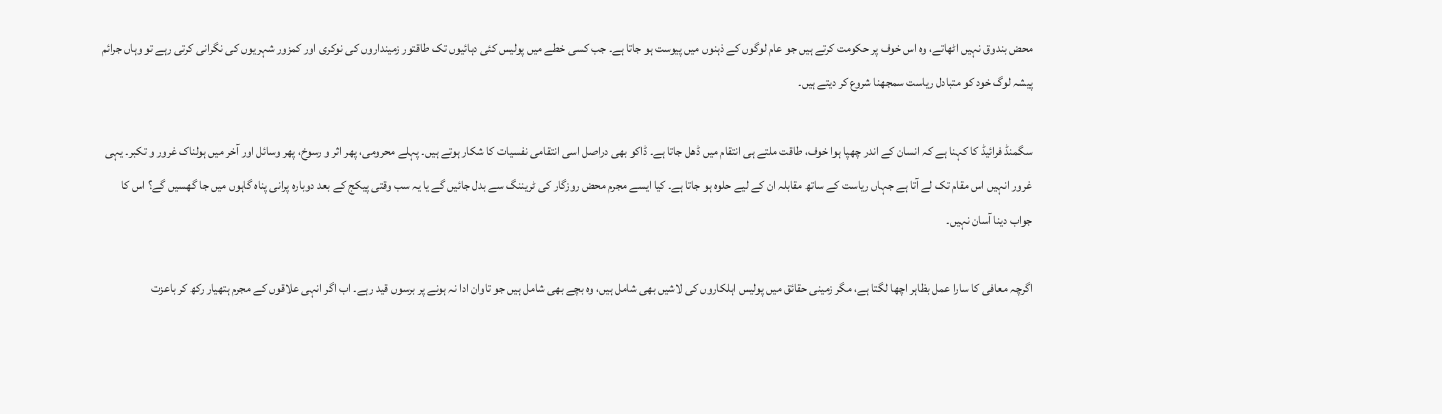محض بندوق نہیں اٹھاتے، وہ اس خوف پر حکومت کرتے ہیں جو عام لوگوں کے ذہنوں میں پیوست ہو جاتا ہے۔ جب کسی خطے میں پولیس کئی دہائیوں تک طاقتور زمینداروں کی نوکری اور کمزور شہریوں کی نگرانی کرتی رہے تو وہاں جرائم پیشہ لوگ خود کو متبادل ریاست سمجھنا شروع کر دیتے ہیں۔

سگمنڈ فرائیڈ کا کہنا ہے کہ انسان کے اندر چھپا ہوا خوف، طاقت ملتے ہی انتقام میں ڈھل جاتا ہے۔ ڈاکو بھی دراصل اسی انتقامی نفسیات کا شکار ہوتے ہیں۔ پہلے محرومی، پھر اثر و رسوخ، پھر وسائل اور آخر میں ہولناک غرور و تکبر۔ یہی غرور انہیں اس مقام تک لے آتا ہے جہاں ریاست کے ساتھ مقابلہ ان کے لیے حلوہ ہو جاتا ہے۔ کیا ایسے مجرم محض روزگار کی ٹریننگ سے بدل جائیں گے یا یہ سب وقتی پیکج کے بعد دوبارہ پرانی پناہ گاہوں میں جا گھسیں گے؟ اس کا جواب دینا آسان نہیں۔

اگرچہ معافی کا سارا عمل بظاہر اچھا لگتا ہے، مگر زمینی حقائق میں پولیس اہلکاروں کی لاشیں بھی شامل ہیں، وہ بچے بھی شامل ہیں جو تاوان ادا نہ ہونے پر برسوں قید رہے۔ اب اگر انہی علاقوں کے مجرم ہتھیار رکھ کر باعزت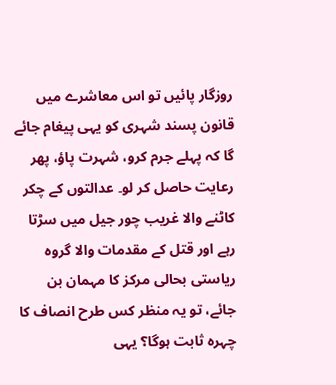روزگار پائیں تو اس معاشرے میں قانون پسند شہری کو یہی پیغام جائے گا کہ پہلے جرم کرو، شہرت پاؤ، پھر رعایت حاصل کر لو۔ عدالتوں کے چکر کاٹنے والا غریب چور جیل میں سڑتا رہے اور قتل کے مقدمات والا گروہ ریاستی بحالی مرکز کا مہمان بن جائے، تو یہ منظر کس طرح انصاف کا چہرہ ثابت ہوگا؟ یہی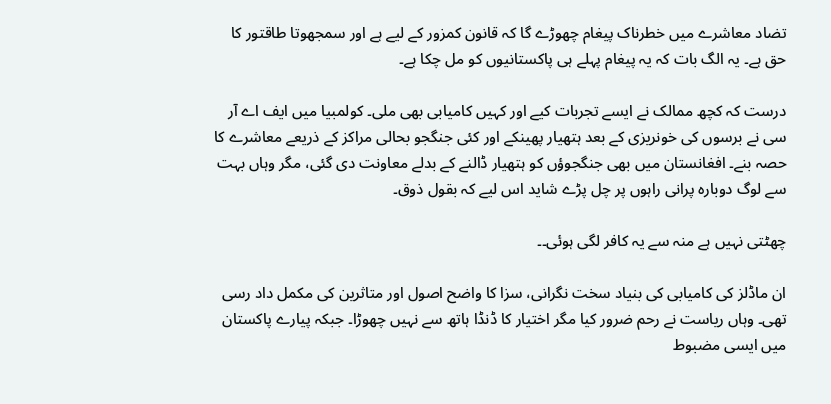تضاد معاشرے میں خطرناک پیغام چھوڑے گا کہ قانون کمزور کے لیے ہے اور سمجھوتا طاقتور کا حق ہے۔ یہ الگ بات کہ یہ پیغام پہلے ہی پاکستانیوں کو مل چکا ہے۔

درست کہ کچھ ممالک نے ایسے تجربات کیے اور کہیں کامیابی بھی ملی۔ کولمبیا میں ایف اے آر سی نے برسوں کی خونریزی کے بعد ہتھیار پھینکے اور کئی جنگجو بحالی مراکز کے ذریعے معاشرے کا حصہ بنے۔ افغانستان میں بھی جنگجوؤں کو ہتھیار ڈالنے کے بدلے معاونت دی گئی، مگر وہاں بہت سے لوگ دوبارہ پرانی راہوں پر چل پڑے شاید اس لیے کہ بقول ذوق۔

چھٹتی نہیں ہے منہ سے یہ کافر لگی ہوئی۔۔

ان ماڈلز کی کامیابی کی بنیاد سخت نگرانی، سزا کا واضح اصول اور متاثرین کی مکمل داد رسی تھی۔ وہاں ریاست نے رحم ضرور کیا مگر اختیار کا ڈنڈا ہاتھ سے نہیں چھوڑا۔ جبکہ پیارے پاکستان میں ایسی مضبوط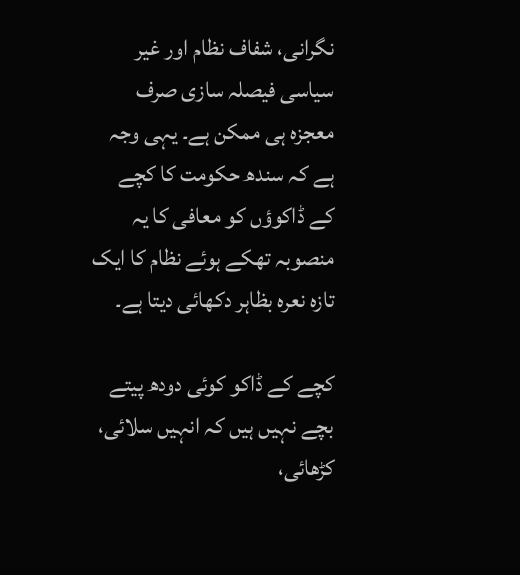نگرانی، شفاف نظام اور غیر سیاسی فیصلہ سازی صرف معجزہ ہی ممکن ہے۔ یہی وجہ ہے کہ سندھ حکومت کا کچے کے ڈاکوؤں کو معافی کا یہ منصوبہ تھکے ہوئے نظام کا ایک تازہ نعرہ بظاہر دکھائی دیتا ہے۔

کچے کے ڈاکو کوئی دودھ پیتے بچے نہیں ہیں کہ انہیں سلائی، کڑھائی،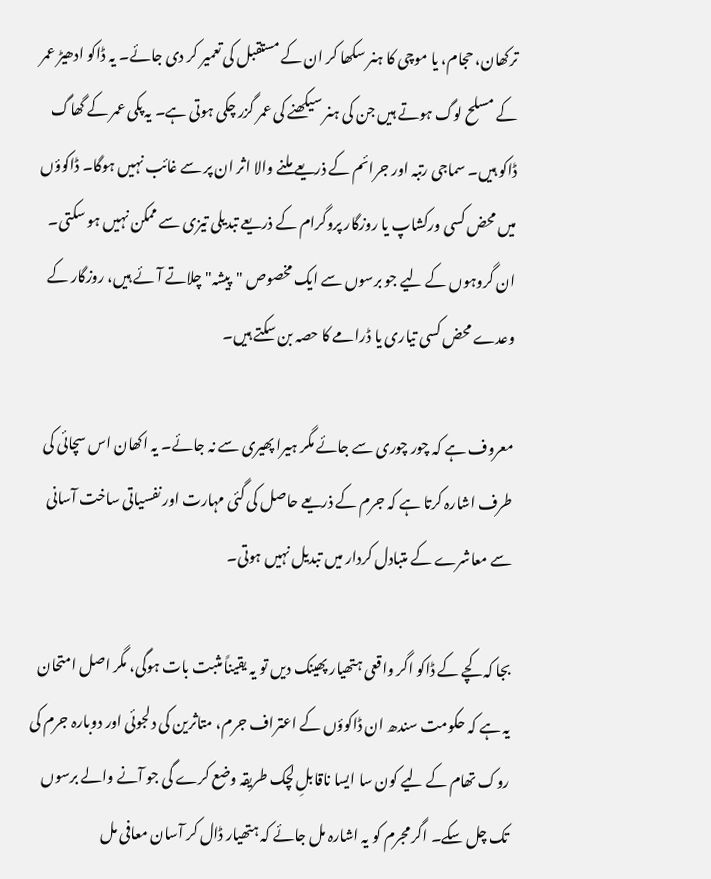ترکھان، حجام، یا موچی کا ہنر سکھا کر ان کے مستقبل کی تعمیر کر دی جائے۔ یہ ڈاکو ادھیڑ عمر کے مسلح لوگ ہوتے ہیں جن کی ہنر سیکھنے کی عمر گزر چکی ہوتی ہے۔ یہ پکی عمر کے گھاگ ڈاکو ہیں۔ سماجی رتبہ اور جرائم کے ذریعے ملنے والا اثر ان پر سے غائب نہیں ہوگا۔ ڈاکوؤں میں محض کسی ورکشاپ یا روزگار پروگرام کے ذریعے تبدیلی تیزی سے ممکن نہیں ہو سکتی۔ ان گروہوں کے لیے جو برسوں سے ایک مخصوص "پیشہ" چلاتے آئے ہیں، روزگار کے وعدے محض کسی تیاری یا ڈرامے کا حصہ بن سکتے ہیں۔

معروف ہے کہ چور چوری سے جائے مگر ہیرا پھیری سے نہ جائے۔ یہ اکھان اس سچائی کی طرف اشارہ کرتا ہے کہ جرم کے ذریعے حاصل کی گئی مہارت اور نفسیاتی ساخت آسانی سے معاشرے کے متبادل کردار میں تبدیل نہیں ہوتی۔

بجا کہ کچے کے ڈاکو اگر واقعی ہتھیار پھینک دیں تو یہ یقیناً مثبت بات ہوگی، مگر اصل امتحان یہ ہے کہ حکومت سندھ ان ڈاکوؤں کے اعتراف جرم، متاثرین کی دلجوئی اور دوبارہ جرم کی روک تھام کے لیے کون سا ایسا ناقابلِ لچک طریقہ وضع کرے گی جو آنے والے برسوں تک چل سکے۔ اگر مجرم کو یہ اشارہ مل جائے کہ ہتھیار ڈال کر آسان معافی مل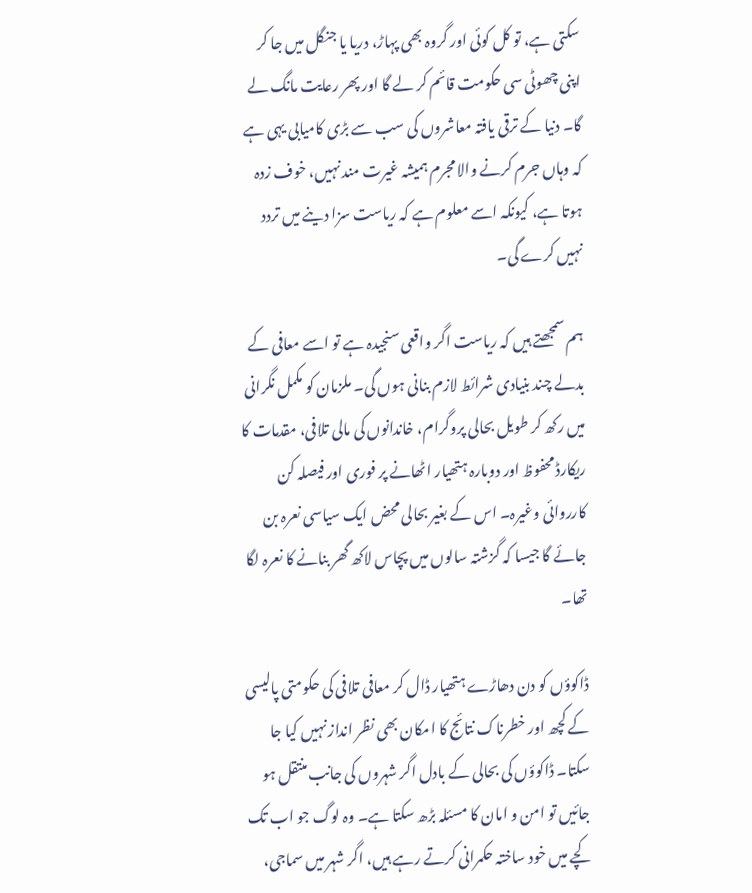سکتی ہے، تو کل کوئی اور گروہ بھی پہاڑ، دریا یا جنگل میں جا کر اپنی چھوٹی سی حکومت قائم کر لے گا اور پھر رعایت مانگ لے گا۔ دنیا کے ترقی یافتہ معاشروں کی سب سے بڑی کامیابی یہی ہے کہ وہاں جرم کرنے والا مجرم ہمیشہ غیرت مند نہیں، خوف زدہ ہوتا ہے، کیونکہ اسے معلوم ہے کہ ریاست سزا دینے میں تردد نہیں کرے گی۔

ہم سمجھتے ہیں کہ ریاست اگر واقعی سنجیدہ ہے تو اسے معافی کے بدلے چند بنیادی شرائط لازم بنانی ہوں گی۔ ملزمان کو مکمل نگرانی میں رکھ کر طویل بحالی پروگرام، خاندانوں کی مالی تلافی، مقدمات کا ریکارڈ محفوظ اور دوبارہ ہتھیار اٹھانے پر فوری اور فیصلہ کن کارروائی وغیرہ۔ اس کے بغیر بحالی محض ایک سیاسی نعرہ بن جائے گا جیسا کہ گزشتہ سالوں میں پچاس لاکھ گھر بنانے کا نعرہ لگا تھا۔

ڈاکوؤں کو دن دھاڑے ہتھیار ڈال کر معافی تلافی کی حکومتی پالیسی کے کچھ اور خطرناک نتائج کا امکان بھی نظر انداز نہیں کیا جا سکتا۔ ڈاکوؤں کی بحالی کے بادل اگر شہروں کی جانب منتقل ہو جائیں تو امن و امان کا مسئلہ بڑھ سکتا ہے۔ وہ لوگ جو اب تک کچے میں خود ساختہ حکمرانی کرتے رہے ہیں، اگر شہر میں سماجی،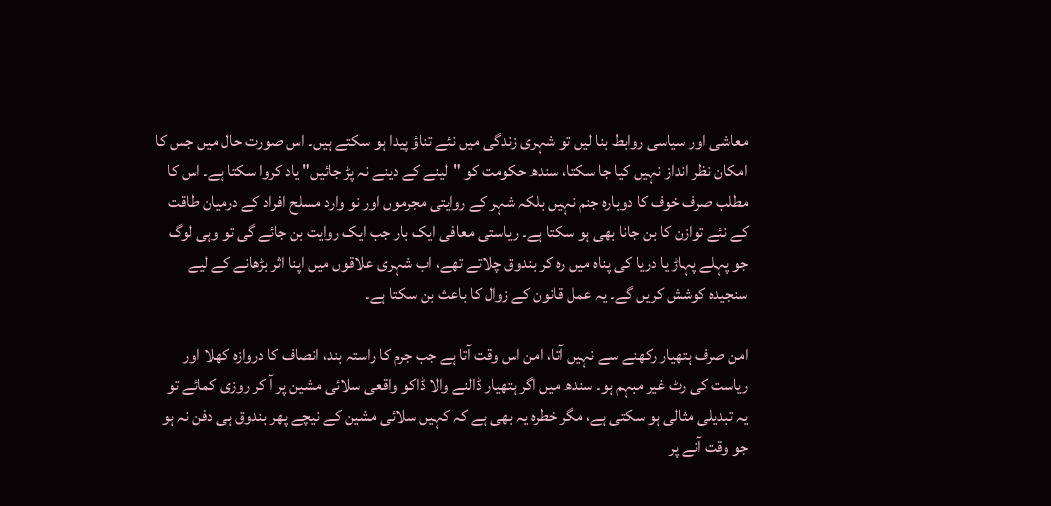معاشی اور سیاسی روابط بنا لیں تو شہری زندگی میں نئے تناؤ پیدا ہو سکتے ہیں۔ اس صورت حال میں جس کا امکان نظر انداز نہیں کیا جا سکتا، سندھ حکومت کو "لینے کے دینے نہ پڑ جائیں" یاد کروا سکتا ہے۔ اس کا مطلب صرف خوف کا دوبارہ جنم نہیں بلکہ شہر کے روایتی مجرموں اور نو وارد مسلح افراد کے درمیان طاقت کے نئے توازن کا بن جانا بھی ہو سکتا ہے۔ ریاستی معافی ایک بار جب ایک روایت بن جائے گی تو وہی لوگ جو پہلے پہاڑ یا دریا کی پناہ میں رہ کر بندوق چلاتے تھے، اب شہری علاقوں میں اپنا اثر بڑھانے کے لیے سنجیدہ کوشش کریں گے۔ یہ عمل قانون کے زوال کا باعث بن سکتا ہے۔

امن صرف ہتھیار رکھنے سے نہیں آتا، امن اس وقت آتا ہے جب جرم کا راستہ بند، انصاف کا دروازہ کھلا اور ریاست کی رٹ غیر مبہم ہو۔ سندھ میں اگر ہتھیار ڈالنے والا ڈاکو واقعی سلائی مشین پر آ کر روزی کمائے تو یہ تبدیلی مثالی ہو سکتی ہے، مگر خطرہ یہ بھی ہے کہ کہیں سلائی مشین کے نیچے پھر بندوق ہی دفن نہ ہو جو وقت آنے پر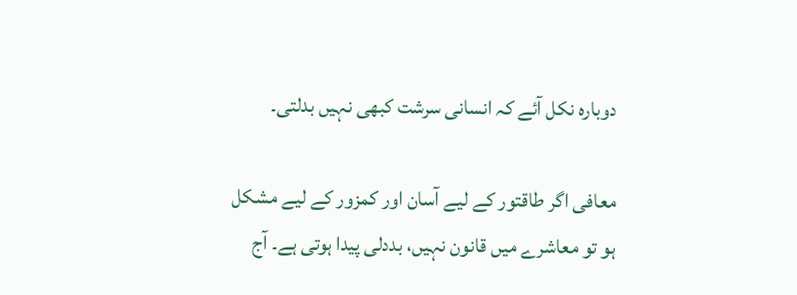دوبارہ نکل آئے کہ انسانی سرشت کبھی نہیں بدلتی۔

معافی اگر طاقتور کے لیے آسان اور کمزور کے لیے مشکل ہو تو معاشرے میں قانون نہیں، بددلی پیدا ہوتی ہے۔ آج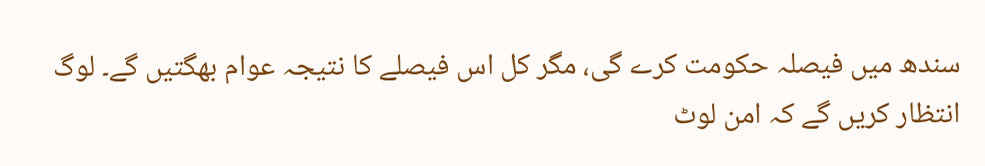سندھ میں فیصلہ حکومت کرے گی، مگر کل اس فیصلے کا نتیجہ عوام بھگتیں گے۔ لوگ انتظار کریں گے کہ امن لوٹ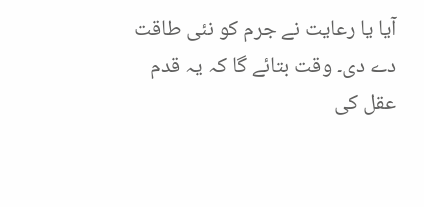آیا یا رعایت نے جرم کو نئی طاقت دے دی۔ وقت بتائے گا کہ یہ قدم عقل کی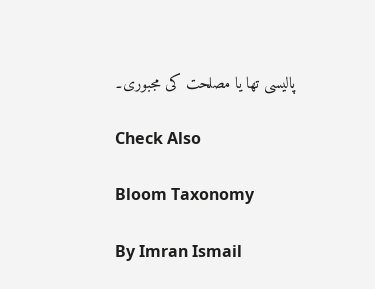پالیسی تھا یا مصلحت کی مجبوری۔

Check Also

Bloom Taxonomy

By Imran Ismail